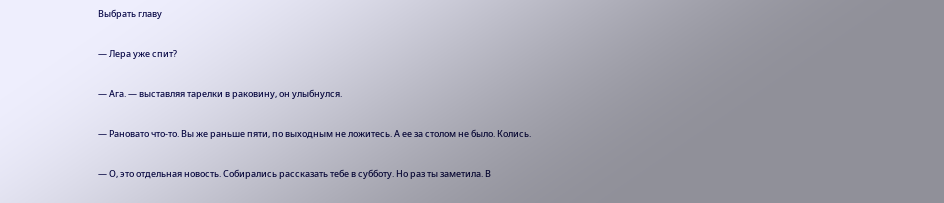Выбрать главу

— Лера уже спит?

— Ага. — выставляя тарелки в раковину, он улыбнулся.

— Рановато что-то. Вы же раньше пяти, по выходным не ложитесь. А ее за столом не было. Колись.

— О, это отдельная новость. Собирались рассказать тебе в субботу. Но раз ты заметила. В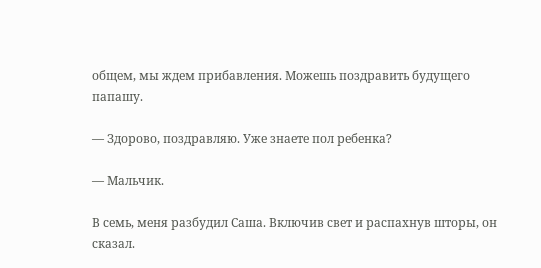общем, мы ждем прибавления. Можешь поздравить будущего папашу.

— Здорово, поздравляю. Уже знаете пол ребенка?

— Мальчик.

В семь, меня разбудил Саша. Включив свет и распахнув шторы, он сказал.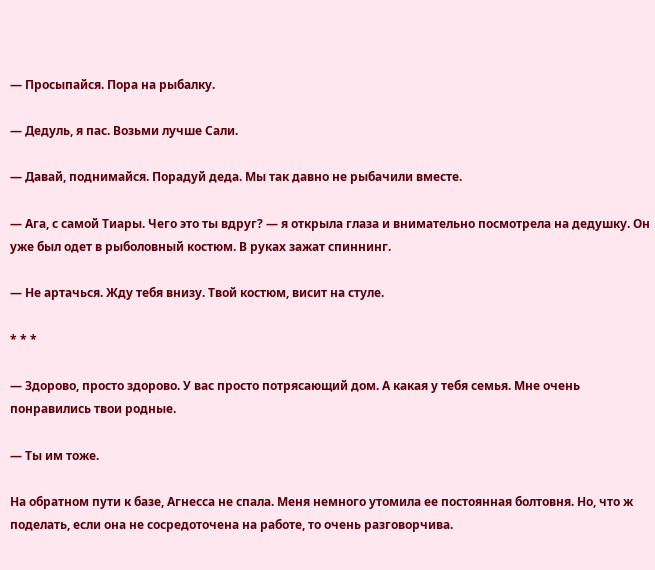— Просыпайся. Пора на рыбалку.

— Дедуль, я пас. Возьми лучше Сали.

— Давай, поднимайся. Порадуй деда. Мы так давно не рыбачили вместе.

— Ага, с самой Тиары. Чего это ты вдруг? — я открыла глаза и внимательно посмотрела на дедушку. Он уже был одет в рыболовный костюм. В руках зажат спиннинг.

— Не артачься. Жду тебя внизу. Твой костюм, висит на стуле.

* * *

— Здорово, просто здорово. У вас просто потрясающий дом. А какая у тебя семья. Мне очень понравились твои родные.

— Ты им тоже.

На обратном пути к базе, Агнесса не спала. Меня немного утомила ее постоянная болтовня. Но, что ж поделать, если она не сосредоточена на работе, то очень разговорчива.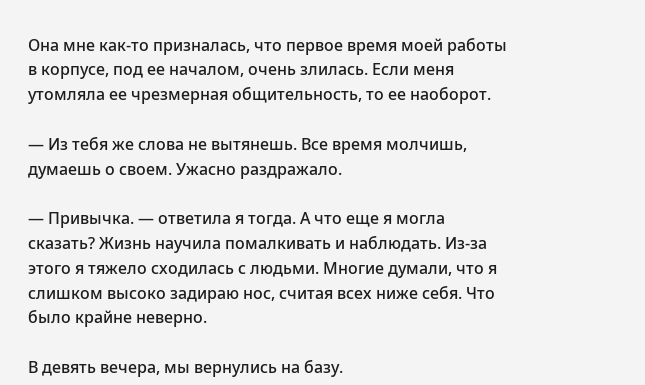Она мне как-то призналась, что первое время моей работы в корпусе, под ее началом, очень злилась. Если меня утомляла ее чрезмерная общительность, то ее наоборот.

— Из тебя же слова не вытянешь. Все время молчишь, думаешь о своем. Ужасно раздражало.

— Привычка. — ответила я тогда. А что еще я могла сказать? Жизнь научила помалкивать и наблюдать. Из-за этого я тяжело сходилась с людьми. Многие думали, что я слишком высоко задираю нос, считая всех ниже себя. Что было крайне неверно.

В девять вечера, мы вернулись на базу.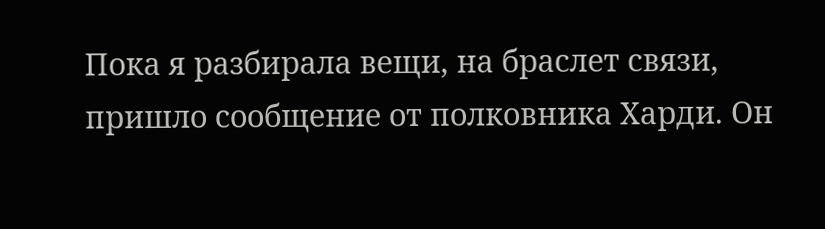Пока я разбирала вещи, на браслет связи, пришло сообщение от полковника Харди. Он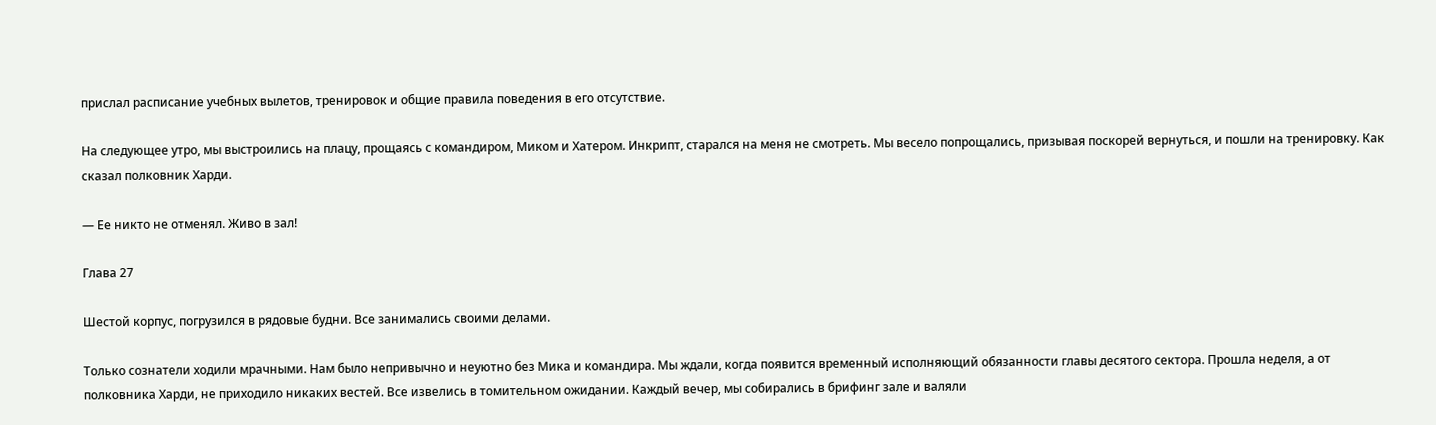прислал расписание учебных вылетов, тренировок и общие правила поведения в его отсутствие.

На следующее утро, мы выстроились на плацу, прощаясь с командиром, Миком и Хатером. Инкрипт, старался на меня не смотреть. Мы весело попрощались, призывая поскорей вернуться, и пошли на тренировку. Как сказал полковник Харди.

— Ее никто не отменял. Живо в зал!

Глава 27

Шестой корпус, погрузился в рядовые будни. Все занимались своими делами.

Только сознатели ходили мрачными. Нам было непривычно и неуютно без Мика и командира. Мы ждали, когда появится временный исполняющий обязанности главы десятого сектора. Прошла неделя, а от полковника Харди, не приходило никаких вестей. Все извелись в томительном ожидании. Каждый вечер, мы собирались в брифинг зале и валяли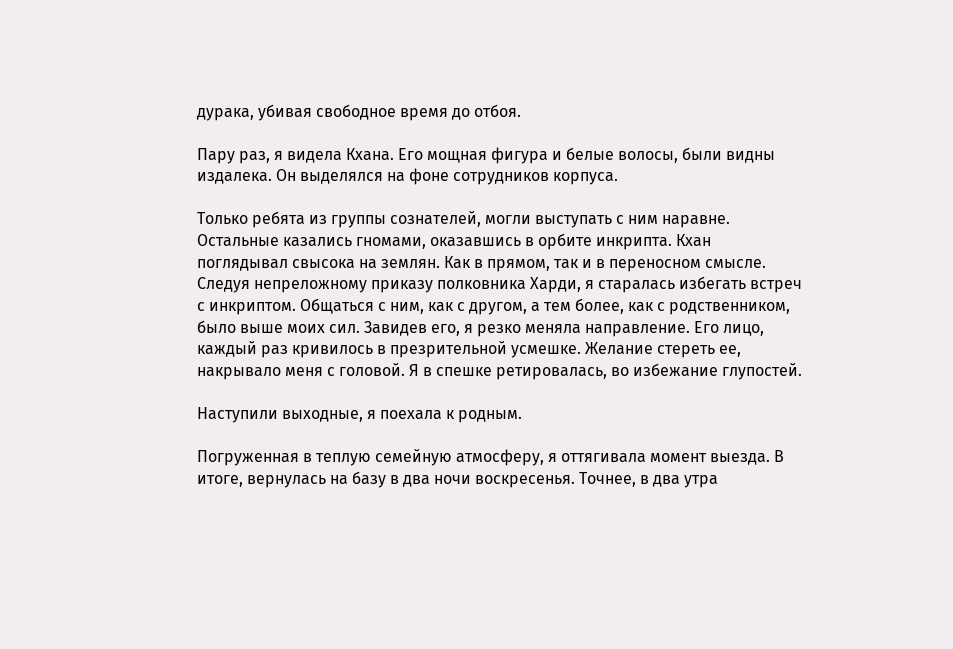дурака, убивая свободное время до отбоя.

Пару раз, я видела Кхана. Его мощная фигура и белые волосы, были видны издалека. Он выделялся на фоне сотрудников корпуса.

Только ребята из группы сознателей, могли выступать с ним наравне. Остальные казались гномами, оказавшись в орбите инкрипта. Кхан поглядывал свысока на землян. Как в прямом, так и в переносном смысле. Следуя непреложному приказу полковника Харди, я старалась избегать встреч с инкриптом. Общаться с ним, как с другом, а тем более, как с родственником, было выше моих сил. Завидев его, я резко меняла направление. Его лицо, каждый раз кривилось в презрительной усмешке. Желание стереть ее, накрывало меня с головой. Я в спешке ретировалась, во избежание глупостей.

Наступили выходные, я поехала к родным.

Погруженная в теплую семейную атмосферу, я оттягивала момент выезда. В итоге, вернулась на базу в два ночи воскресенья. Точнее, в два утра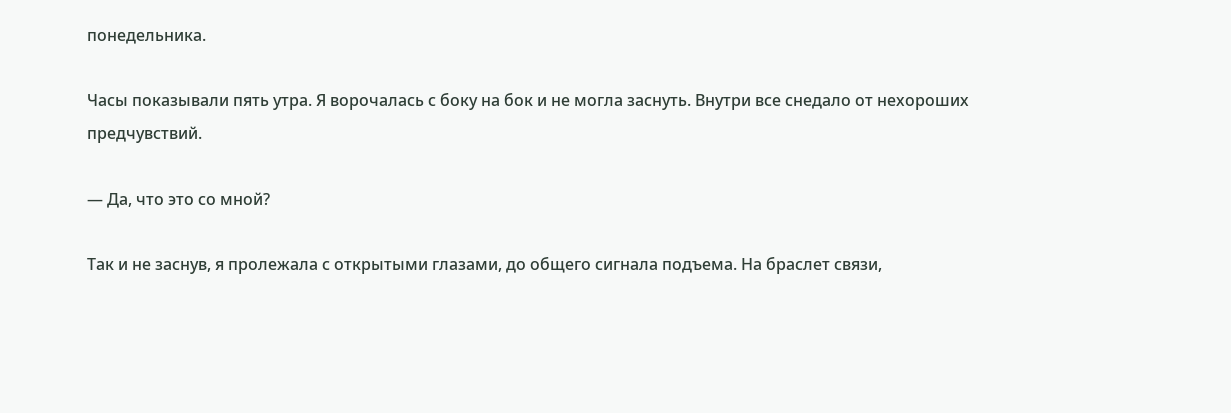понедельника.

Часы показывали пять утра. Я ворочалась с боку на бок и не могла заснуть. Внутри все снедало от нехороших предчувствий.

— Да, что это со мной?

Так и не заснув, я пролежала с открытыми глазами, до общего сигнала подъема. На браслет связи,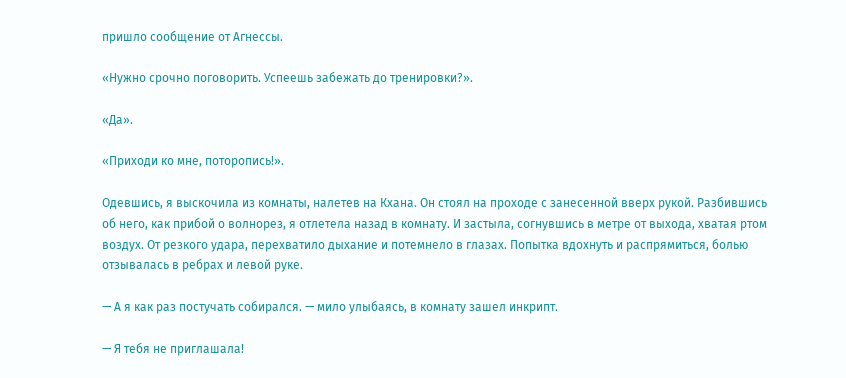пришло сообщение от Агнессы.

«Нужно срочно поговорить. Успеешь забежать до тренировки?».

«Да».

«Приходи ко мне, поторопись!».

Одевшись, я выскочила из комнаты, налетев на Кхана. Он стоял на проходе с занесенной вверх рукой. Разбившись об него, как прибой о волнорез, я отлетела назад в комнату. И застыла, согнувшись в метре от выхода, хватая ртом воздух. От резкого удара, перехватило дыхание и потемнело в глазах. Попытка вдохнуть и распрямиться, болью отзывалась в ребрах и левой руке.

— А я как раз постучать собирался. — мило улыбаясь, в комнату зашел инкрипт.

— Я тебя не приглашала!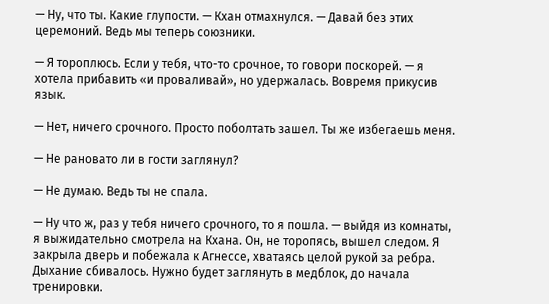— Ну, что ты. Какие глупости. — Кхан отмахнулся. — Давай без этих церемоний. Ведь мы теперь союзники.

— Я тороплюсь. Если у тебя, что-то срочное, то говори поскорей. — я хотела прибавить «и проваливай», но удержалась. Вовремя прикусив язык.

— Нет, ничего срочного. Просто поболтать зашел. Ты же избегаешь меня.

— Не рановато ли в гости заглянул?

— Не думаю. Ведь ты не спала.

— Ну что ж, раз у тебя ничего срочного, то я пошла. — выйдя из комнаты, я выжидательно смотрела на Кхана. Он, не торопясь, вышел следом. Я закрыла дверь и побежала к Агнессе, хватаясь целой рукой за ребра. Дыхание сбивалось. Нужно будет заглянуть в медблок, до начала тренировки.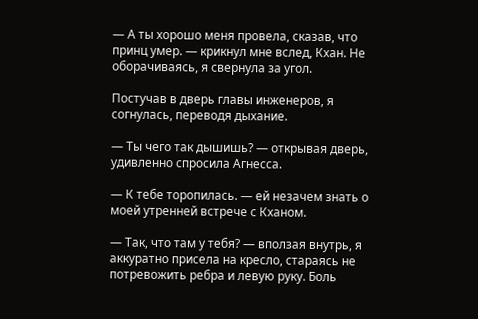— А ты хорошо меня провела, сказав, что принц умер. — крикнул мне вслед, Кхан. Не оборачиваясь, я свернула за угол.

Постучав в дверь главы инженеров, я согнулась, переводя дыхание.

— Ты чего так дышишь? — открывая дверь, удивленно спросила Агнесса.

— К тебе торопилась. — ей незачем знать о моей утренней встрече с Кханом.

— Так, что там у тебя? — вползая внутрь, я аккуратно присела на кресло, стараясь не потревожить ребра и левую руку. Боль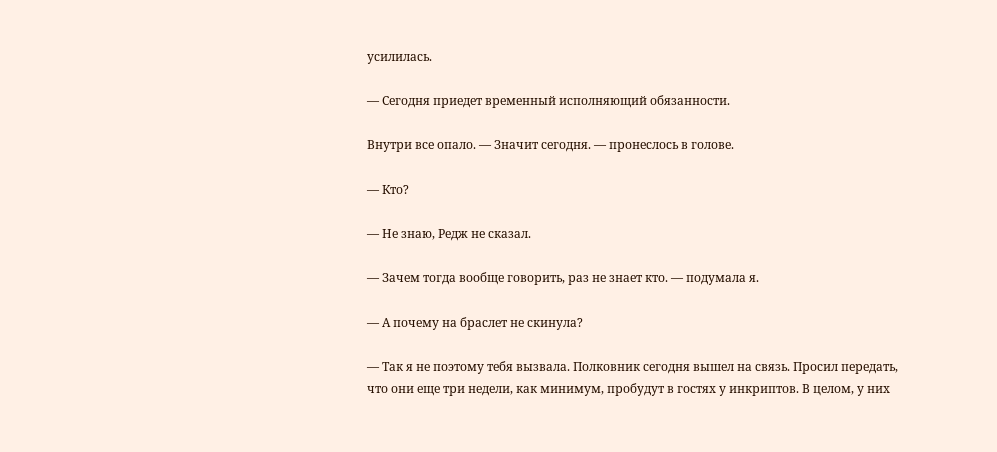усилилась.

— Сегодня приедет временный исполняющий обязанности.

Внутри все опало. — Значит сегодня. — пронеслось в голове.

— Кто?

— Не знаю, Редж не сказал.

— Зачем тогда вообще говорить, раз не знает кто. — подумала я.

— А почему на браслет не скинула?

— Так я не поэтому тебя вызвала. Полковник сегодня вышел на связь. Просил передать, что они еще три недели, как минимум, пробудут в гостях у инкриптов. В целом, у них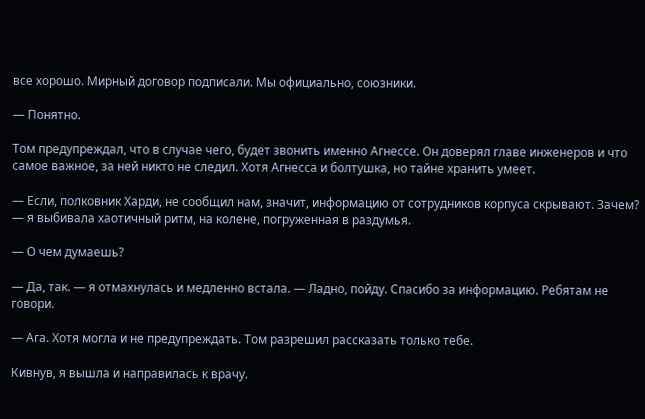все хорошо. Мирный договор подписали. Мы официально, союзники.

— Понятно.

Том предупреждал, что в случае чего, будет звонить именно Агнессе. Он доверял главе инженеров и что самое важное, за ней никто не следил. Хотя Агнесса и болтушка, но тайне хранить умеет.

— Если, полковник Харди, не сообщил нам, значит, информацию от сотрудников корпуса скрывают. Зачем? — я выбивала хаотичный ритм, на колене, погруженная в раздумья.

— О чем думаешь?

— Да, так. — я отмахнулась и медленно встала. — Ладно, пойду. Спасибо за информацию. Ребятам не говори.

— Ага. Хотя могла и не предупреждать. Том разрешил рассказать только тебе.

Кивнув, я вышла и направилась к врачу.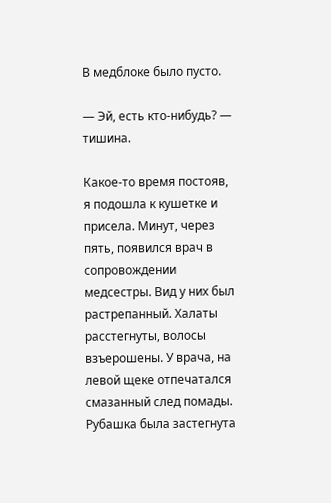В медблоке было пусто.

— Эй, есть кто-нибудь? — тишина.

Какое-то время постояв, я подошла к кушетке и присела. Минут, через пять, появился врач в сопровождении медсестры. Вид у них был растрепанный. Халаты расстегнуты, волосы взъерошены. У врача, на левой щеке отпечатался смазанный след помады. Рубашка была застегнута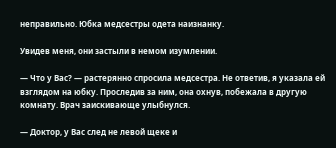неправильно. Юбка медсестры одета наизнанку.

Увидев меня, они застыли в немом изумлении.

— Что у Вас? — растерянно спросила медсестра. Не ответив, я указала ей взглядом на юбку. Проследив за ним, она охнув, побежала в другую комнату. Врач заискивающе улыбнулся.

— Доктор, у Вас след не левой щеке и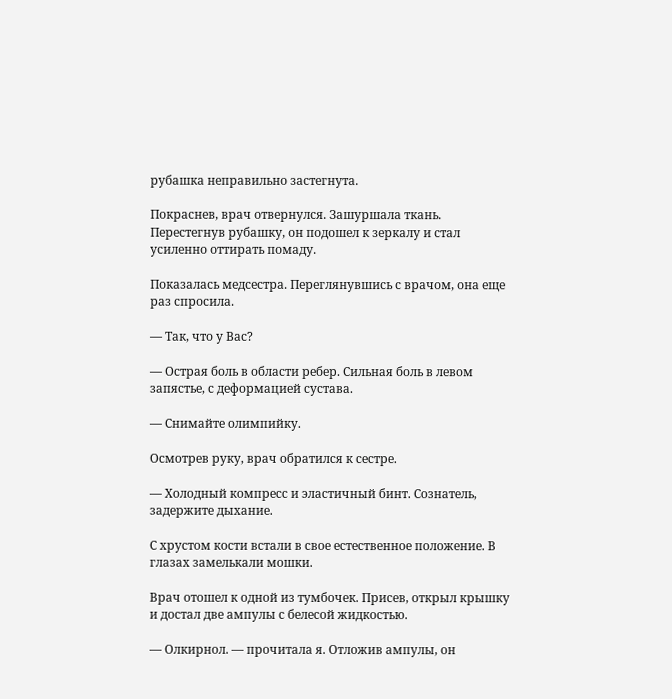рубашка неправильно застегнута.

Покраснев, врач отвернулся. Зашуршала ткань. Перестегнув рубашку, он подошел к зеркалу и стал усиленно оттирать помаду.

Показалась медсестра. Переглянувшись с врачом, она еще раз спросила.

— Так, что у Вас?

— Острая боль в области ребер. Сильная боль в левом запястье, с деформацией сустава.

— Снимайте олимпийку.

Осмотрев руку, врач обратился к сестре.

— Холодный компресс и эластичный бинт. Сознатель, задержите дыхание.

С хрустом кости встали в свое естественное положение. В глазах замелькали мошки.

Врач отошел к одной из тумбочек. Присев, открыл крышку и достал две ампулы с белесой жидкостью.

— Олкирнол. — прочитала я. Отложив ампулы, он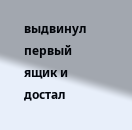выдвинул первый ящик и достал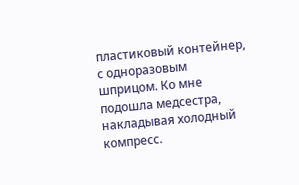пластиковый контейнер, с одноразовым шприцом. Ко мне подошла медсестра, накладывая холодный компресс.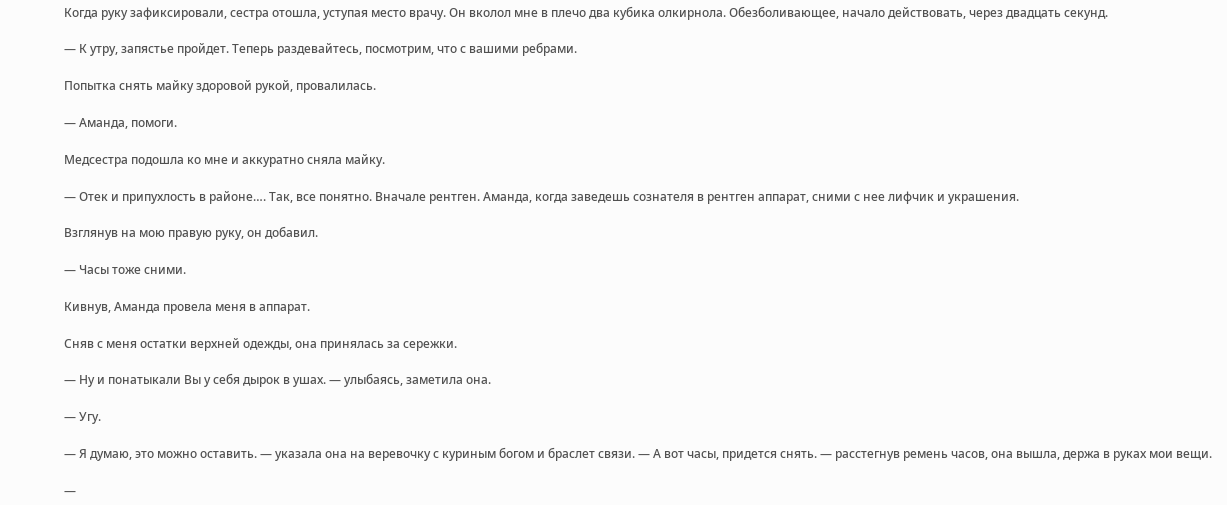Когда руку зафиксировали, сестра отошла, уступая место врачу. Он вколол мне в плечо два кубика олкирнола. Обезболивающее, начало действовать, через двадцать секунд.

— К утру, запястье пройдет. Теперь раздевайтесь, посмотрим, что с вашими ребрами.

Попытка снять майку здоровой рукой, провалилась.

— Аманда, помоги.

Медсестра подошла ко мне и аккуратно сняла майку.

— Отек и припухлость в районе…. Так, все понятно. Вначале рентген. Аманда, когда заведешь сознателя в рентген аппарат, сними с нее лифчик и украшения.

Взглянув на мою правую руку, он добавил.

— Часы тоже сними.

Кивнув, Аманда провела меня в аппарат.

Сняв с меня остатки верхней одежды, она принялась за сережки.

— Ну и понатыкали Вы у себя дырок в ушах. — улыбаясь, заметила она.

— Угу.

— Я думаю, это можно оставить. — указала она на веревочку с куриным богом и браслет связи. — А вот часы, придется снять. — расстегнув ремень часов, она вышла, держа в руках мои вещи.

—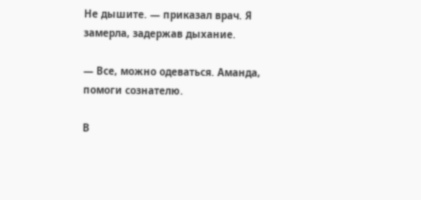Не дышите. — приказал врач. Я замерла, задержав дыхание.

— Все, можно одеваться. Аманда, помоги сознателю.

В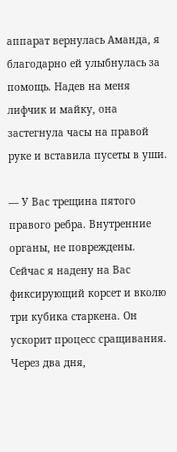аппарат вернулась Аманда, я благодарно ей улыбнулась за помощь. Надев на меня лифчик и майку, она застегнула часы на правой руке и вставила пусеты в уши.

— У Вас трещина пятого правого ребра. Внутренние органы, не повреждены. Сейчас я надену на Вас фиксирующий корсет и вколю три кубика старкена. Он ускорит процесс сращивания. Через два дня,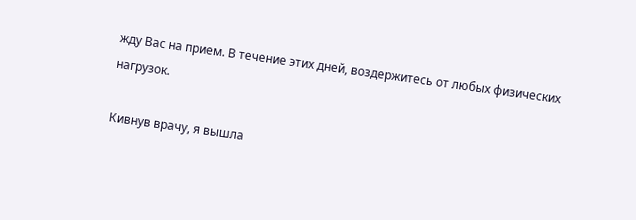жду Вас на прием. В течение этих дней, воздержитесь от любых физических нагрузок.

Кивнув врачу, я вышла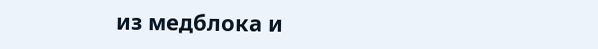из медблока и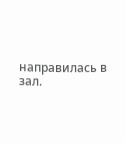направилась в зал.